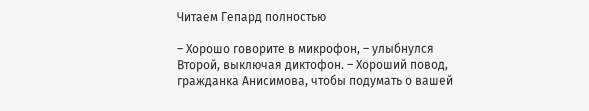Читаем Гепард полностью

– Хорошо говорите в микрофон, – улыбнулся Второй, выключая диктофон. – Хороший повод, гражданка Анисимова, чтобы подумать о вашей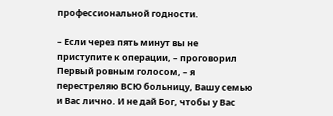профессиональной годности.

– Если через пять минут вы не приступите к операции, – проговорил Первый ровным голосом, – я перестреляю ВСЮ больницу, Вашу семью и Вас лично. И не дай Бог, чтобы у Вас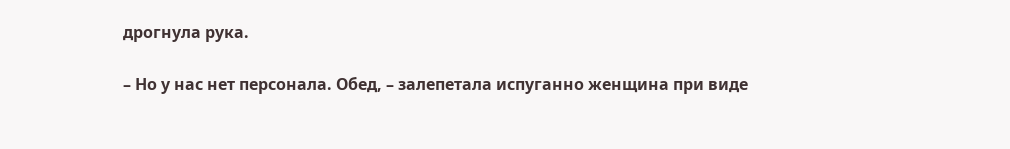дрогнула рука.

– Но у нас нет персонала. Обед, – залепетала испуганно женщина при виде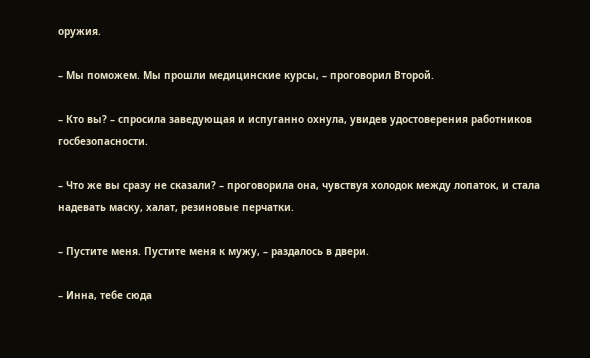оружия.

– Мы поможем. Мы прошли медицинские курсы, – проговорил Второй.

– Кто вы? – спросила заведующая и испуганно охнула, увидев удостоверения работников госбезопасности.

– Что же вы сразу не сказали? – проговорила она, чувствуя холодок между лопаток, и стала надевать маску, халат, резиновые перчатки.

– Пустите меня. Пустите меня к мужу, – раздалось в двери.

– Инна, тебе сюда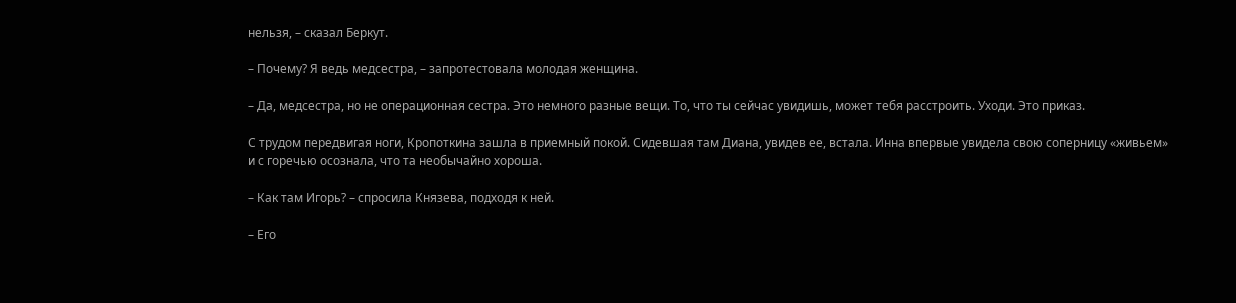нельзя, – сказал Беркут.

– Почему? Я ведь медсестра, – запротестовала молодая женщина.

– Да, медсестра, но не операционная сестра. Это немного разные вещи. То, что ты сейчас увидишь, может тебя расстроить. Уходи. Это приказ.

С трудом передвигая ноги, Кропоткина зашла в приемный покой. Сидевшая там Диана, увидев ее, встала. Инна впервые увидела свою соперницу «живьем» и с горечью осознала, что та необычайно хороша.

– Как там Игорь? – спросила Князева, подходя к ней.

– Его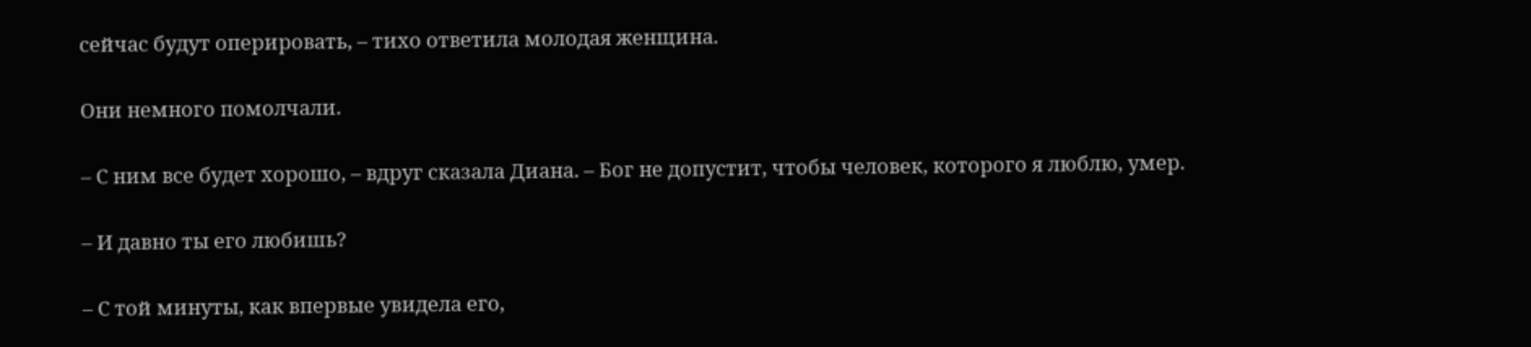сейчас будут оперировать, – тихо ответила молодая женщина.

Они немного помолчали.

– С ним все будет хорошо, – вдруг сказала Диана. – Бог не допустит, чтобы человек, которого я люблю, умер.

– И давно ты его любишь?

– С той минуты, как впервые увидела его,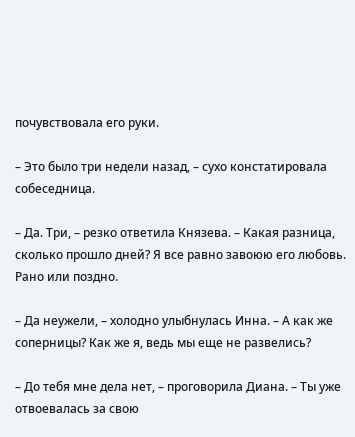почувствовала его руки.

– Это было три недели назад, – сухо констатировала собеседница.

– Да. Три, – резко ответила Князева. – Какая разница, сколько прошло дней? Я все равно завоюю его любовь. Рано или поздно.

– Да неужели, – холодно улыбнулась Инна. – А как же соперницы? Как же я, ведь мы еще не развелись?

– До тебя мне дела нет, – проговорила Диана. – Ты уже отвоевалась за свою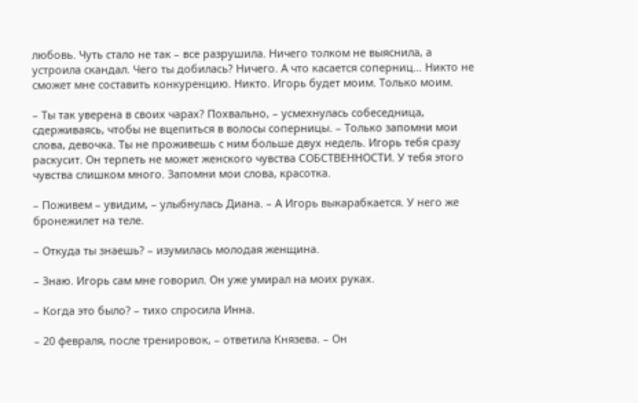любовь. Чуть стало не так – все разрушила. Ничего толком не выяснила, а устроила скандал. Чего ты добилась? Ничего. А что касается соперниц… Никто не сможет мне составить конкуренцию. Никто. Игорь будет моим. Только моим.

– Ты так уверена в своих чарах? Похвально, – усмехнулась собеседница, сдерживаясь, чтобы не вцепиться в волосы соперницы. – Только запомни мои слова, девочка. Ты не проживешь с ним больше двух недель. Игорь тебя сразу раскусит. Он терпеть не может женского чувства СОБСТВЕННОСТИ. У тебя этого чувства слишком много. Запомни мои слова, красотка.

– Поживем – увидим, – улыбнулась Диана. – А Игорь выкарабкается. У него же бронежилет на теле.

– Откуда ты знаешь? – изумилась молодая женщина.

– Знаю. Игорь сам мне говорил. Он уже умирал на моих руках.

– Когда это было? – тихо спросила Инна.

– 20 февраля, после тренировок, – ответила Князева. – Он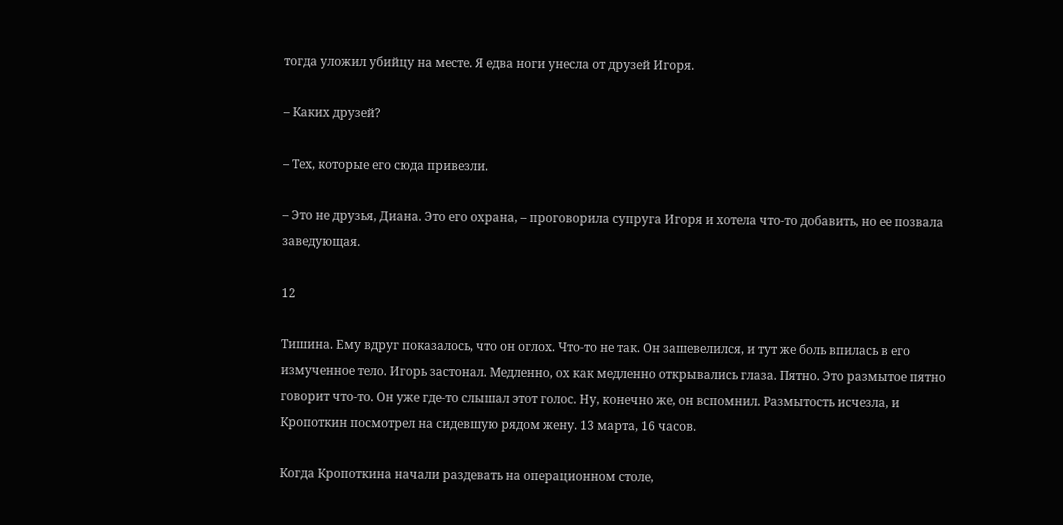тогда уложил убийцу на месте. Я едва ноги унесла от друзей Игоря.

– Каких друзей?

– Тех, которые его сюда привезли.

– Это не друзья, Диана. Это его охрана, – проговорила супруга Игоря и хотела что-то добавить, но ее позвала заведующая.

12

Тишина. Ему вдруг показалось, что он оглох. Что-то не так. Он зашевелился, и тут же боль впилась в его измученное тело. Игорь застонал. Медленно, ох как медленно открывались глаза. Пятно. Это размытое пятно говорит что-то. Он уже где-то слышал этот голос. Ну, конечно же, он вспомнил. Размытость исчезла, и Кропоткин посмотрел на сидевшую рядом жену. 13 марта, 16 часов.

Когда Кропоткина начали раздевать на операционном столе,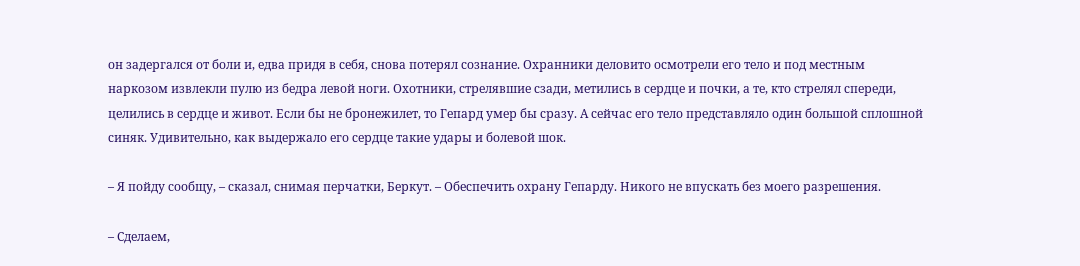он задергался от боли и, едва придя в себя, снова потерял сознание. Охранники деловито осмотрели его тело и под местным наркозом извлекли пулю из бедра левой ноги. Охотники, стрелявшие сзади, метились в сердце и почки, а те, кто стрелял спереди, целились в сердце и живот. Если бы не бронежилет, то Гепард умер бы сразу. А сейчас его тело представляло один большой сплошной синяк. Удивительно, как выдержало его сердце такие удары и болевой шок.

– Я пойду сообщу, – сказал, снимая перчатки, Беркут. – Обеспечить охрану Гепарду. Никого не впускать без моего разрешения.

– Сделаем,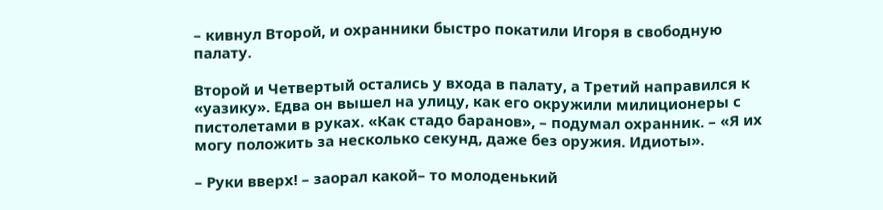– кивнул Второй, и охранники быстро покатили Игоря в свободную палату.

Второй и Четвертый остались у входа в палату, а Третий направился к «уазику». Едва он вышел на улицу, как его окружили милиционеры с пистолетами в руках. «Как стадо баранов», – подумал охранник. – «Я их могу положить за несколько секунд, даже без оружия. Идиоты».

– Руки вверх! – заорал какой– то молоденький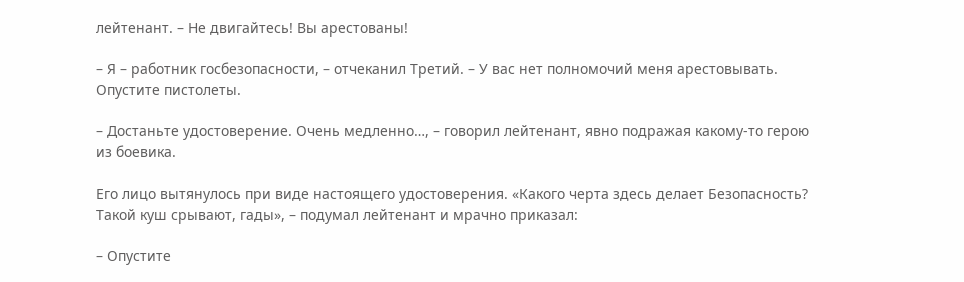лейтенант. – Не двигайтесь! Вы арестованы!

– Я – работник госбезопасности, – отчеканил Третий. – У вас нет полномочий меня арестовывать. Опустите пистолеты.

– Достаньте удостоверение. Очень медленно…, – говорил лейтенант, явно подражая какому-то герою из боевика.

Его лицо вытянулось при виде настоящего удостоверения. «Какого черта здесь делает Безопасность? Такой куш срывают, гады», – подумал лейтенант и мрачно приказал:

– Опустите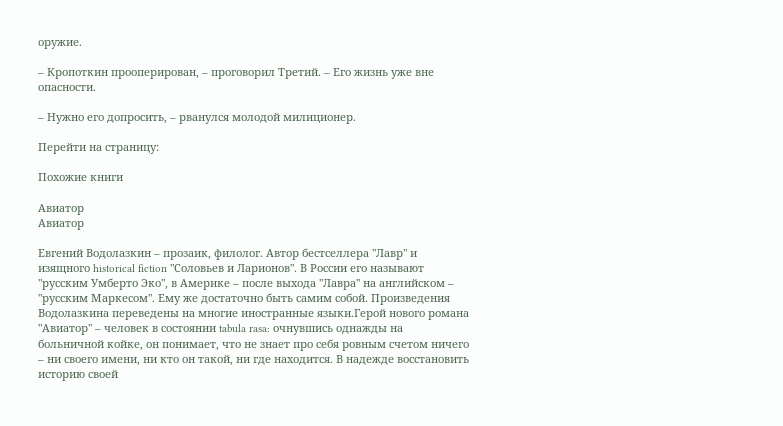оружие.

– Кропоткин прооперирован, – проговорил Третий. – Его жизнь уже вне опасности.

– Нужно его допросить, – рванулся молодой милиционер.

Перейти на страницу:

Похожие книги

Авиатор
Авиатор

Евгений Водолазкин – прозаик, филолог. Автор бестселлера "Лавр" и изящного historical fiction "Соловьев и Ларионов". В России его называют "русским Умберто Эко", в Америке – после выхода "Лавра" на английском – "русским Маркесом". Ему же достаточно быть самим собой. Произведения Водолазкина переведены на многие иностранные языки.Герой нового романа "Авиатор" – человек в состоянии tabula rasa: очнувшись однажды на больничной койке, он понимает, что не знает про себя ровным счетом ничего – ни своего имени, ни кто он такой, ни где находится. В надежде восстановить историю своей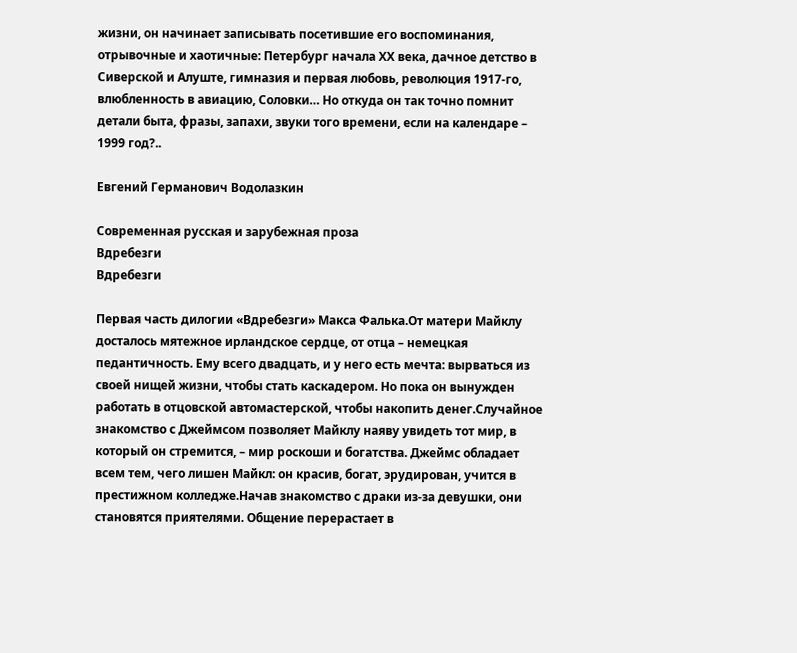жизни, он начинает записывать посетившие его воспоминания, отрывочные и хаотичные: Петербург начала ХХ века, дачное детство в Сиверской и Алуште, гимназия и первая любовь, революция 1917-го, влюбленность в авиацию, Соловки… Но откуда он так точно помнит детали быта, фразы, запахи, звуки того времени, если на календаре – 1999 год?..

Евгений Германович Водолазкин

Современная русская и зарубежная проза
Вдребезги
Вдребезги

Первая часть дилогии «Вдребезги» Макса Фалька.От матери Майклу досталось мятежное ирландское сердце, от отца – немецкая педантичность. Ему всего двадцать, и у него есть мечта: вырваться из своей нищей жизни, чтобы стать каскадером. Но пока он вынужден работать в отцовской автомастерской, чтобы накопить денег.Случайное знакомство с Джеймсом позволяет Майклу наяву увидеть тот мир, в который он стремится, – мир роскоши и богатства. Джеймс обладает всем тем, чего лишен Майкл: он красив, богат, эрудирован, учится в престижном колледже.Начав знакомство с драки из-за девушки, они становятся приятелями. Общение перерастает в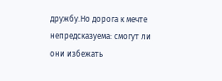дружбу.Но дорога к мечте непредсказуема: смогут ли они избежать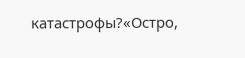катастрофы?«Остро,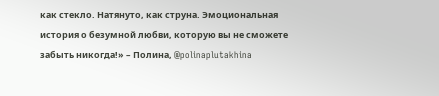как стекло. Натянуто, как струна. Эмоциональная история о безумной любви, которую вы не сможете забыть никогда!» – Полина, @polinaplutakhina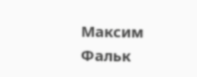Максим Фальк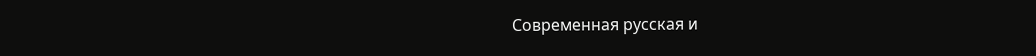Современная русская и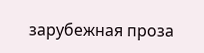зарубежная проза